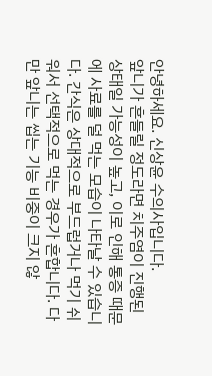안녕하세요. 신상윤 수의사입니다.
앞니가 흔들릴 정도라면 치주염이 진행된 상태일 가능성이 높고, 이로 인해 통증 때문에 사료를 덜 먹는 모습이 나타날 수 있습니다. 간식은 상대적으로 부드럽거나 먹기 쉬워서 선택적으로 먹는 경우가 흔합니다. 다만 앞니는 씹는 기능 비중이 크지 않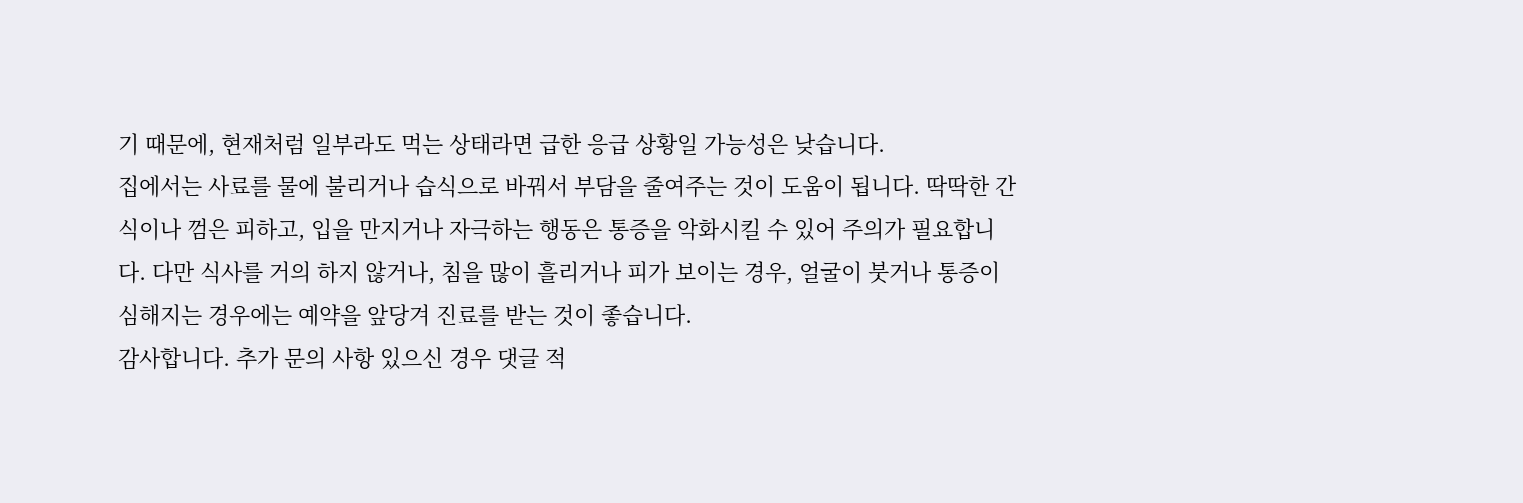기 때문에, 현재처럼 일부라도 먹는 상태라면 급한 응급 상황일 가능성은 낮습니다.
집에서는 사료를 물에 불리거나 습식으로 바꿔서 부담을 줄여주는 것이 도움이 됩니다. 딱딱한 간식이나 껌은 피하고, 입을 만지거나 자극하는 행동은 통증을 악화시킬 수 있어 주의가 필요합니다. 다만 식사를 거의 하지 않거나, 침을 많이 흘리거나 피가 보이는 경우, 얼굴이 붓거나 통증이 심해지는 경우에는 예약을 앞당겨 진료를 받는 것이 좋습니다.
감사합니다. 추가 문의 사항 있으신 경우 댓글 적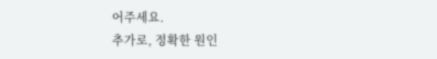어주세요.
추가로, 정확한 원인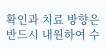확인과 치료 방향은 반드시 내원하여 수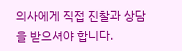의사에게 직접 진찰과 상담을 받으셔야 합니다.